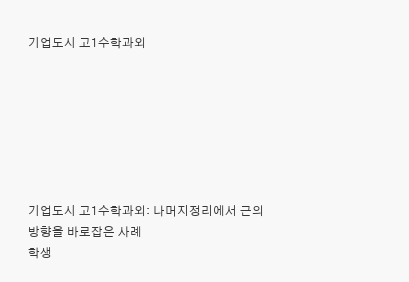기업도시 고1수학과외







기업도시 고1수학과외: 나머지정리에서 근의 방향을 바로잡은 사례
학생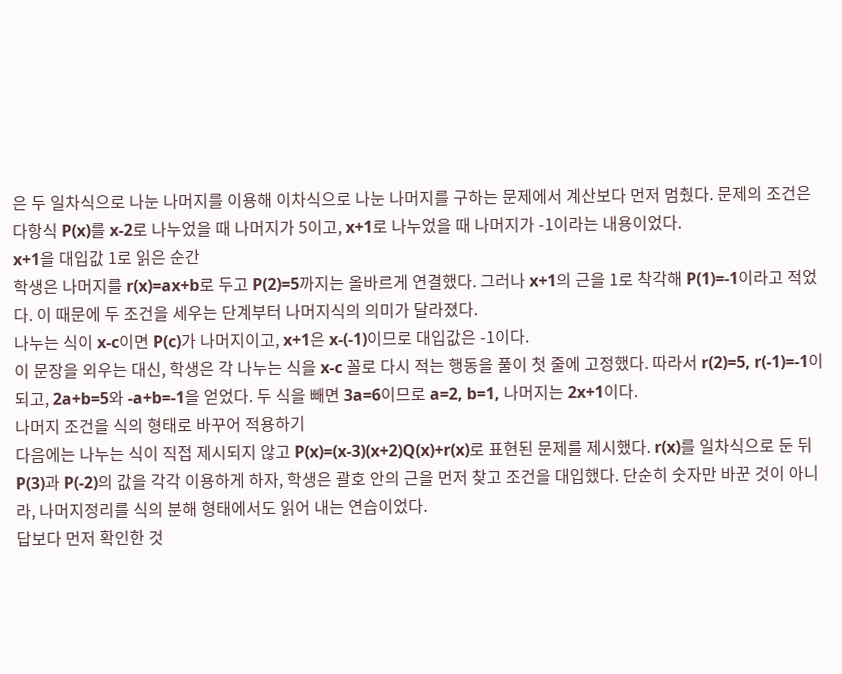은 두 일차식으로 나눈 나머지를 이용해 이차식으로 나눈 나머지를 구하는 문제에서 계산보다 먼저 멈췄다. 문제의 조건은 다항식 P(x)를 x-2로 나누었을 때 나머지가 5이고, x+1로 나누었을 때 나머지가 -1이라는 내용이었다.
x+1을 대입값 1로 읽은 순간
학생은 나머지를 r(x)=ax+b로 두고 P(2)=5까지는 올바르게 연결했다. 그러나 x+1의 근을 1로 착각해 P(1)=-1이라고 적었다. 이 때문에 두 조건을 세우는 단계부터 나머지식의 의미가 달라졌다.
나누는 식이 x-c이면 P(c)가 나머지이고, x+1은 x-(-1)이므로 대입값은 -1이다.
이 문장을 외우는 대신, 학생은 각 나누는 식을 x-c 꼴로 다시 적는 행동을 풀이 첫 줄에 고정했다. 따라서 r(2)=5, r(-1)=-1이 되고, 2a+b=5와 -a+b=-1을 얻었다. 두 식을 빼면 3a=6이므로 a=2, b=1, 나머지는 2x+1이다.
나머지 조건을 식의 형태로 바꾸어 적용하기
다음에는 나누는 식이 직접 제시되지 않고 P(x)=(x-3)(x+2)Q(x)+r(x)로 표현된 문제를 제시했다. r(x)를 일차식으로 둔 뒤 P(3)과 P(-2)의 값을 각각 이용하게 하자, 학생은 괄호 안의 근을 먼저 찾고 조건을 대입했다. 단순히 숫자만 바꾼 것이 아니라, 나머지정리를 식의 분해 형태에서도 읽어 내는 연습이었다.
답보다 먼저 확인한 것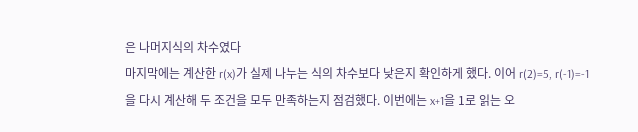은 나머지식의 차수였다
마지막에는 계산한 r(x)가 실제 나누는 식의 차수보다 낮은지 확인하게 했다. 이어 r(2)=5, r(-1)=-1을 다시 계산해 두 조건을 모두 만족하는지 점검했다. 이번에는 x+1을 1로 읽는 오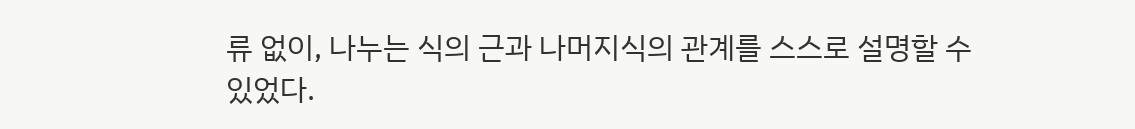류 없이, 나누는 식의 근과 나머지식의 관계를 스스로 설명할 수 있었다.